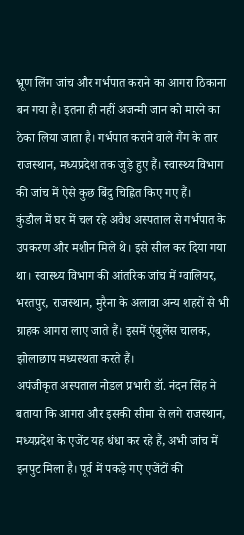भ्रूण लिंग जांच और गर्भपात कराने का आगरा ठिकाना बन गया है। इतना ही नहीं अजन्मी जान को मारने का ठेका लिया जाता है। गर्भपात कराने वाले गैंग के तार राजस्थान, मध्यप्रदेश तक जुड़े हुए हैं। स्वास्थ्य विभाग की जांच में ऐसे कुछ बिंदु चिह्नित किए गए हैं।
कुंडौल में घर में चल रहे अवैध अस्पताल से गर्भपात के उपकरण और मशीन मिले थे। इसे सील कर दिया गया था। स्वास्थ्य विभाग की आंतरिक जांच में ग्वालियर, भरतपुर, राजस्थान, मुरैना के अलावा अन्य शहरों से भी ग्राहक आगरा लाए जाते हैं। इसमें एंबुलेंस चालक, झोलाछाप मध्यस्थता करते हैं।
अपंजीकृत अस्पताल नोडल प्रभारी डॉ. नंदन सिंह ने बताया कि आगरा और इसकी सीमा से लगे राजस्थान, मध्यप्रदेश के एजेंट यह धंधा कर रहे हैं, अभी जांच में इनपुट मिला है। पूर्व में पकड़े गए एजेंटों की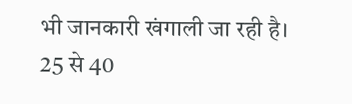भी जानकारी खंगाली जा रही है।
25 से 40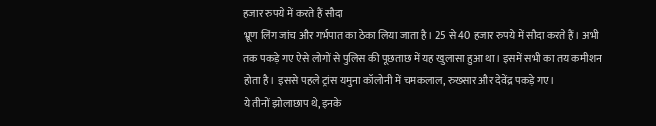हजार रुपये में करते हैं सौदा
भ्रूण लिंग जांच और गर्भपात का ठेका लिया जाता है। 25 से 40 हजार रुपये में सौदा करते हैं। अभी तक पकड़े गए ऐसे लोगों से पुलिस की पूछताछ में यह खुलासा हुआ था। इसमें सभी का तय कमीशन होता है। इससे पहले ट्रांस यमुना कॉलोनी में चमकलाल, रुख्सार और देवेंद्र पकड़े गए।
ये तीनों झोलाछाप थे, इनके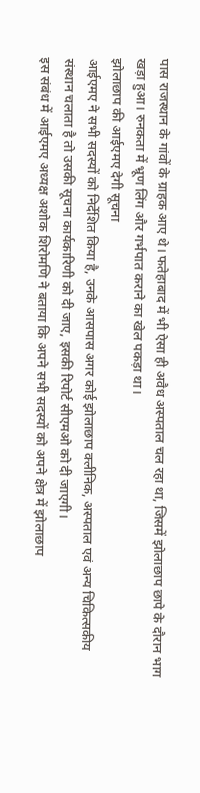पास राजस्थान के गांवों के ग्राहक आए थे। फतेहाबाद में भी ऐसा ही अवैध अस्पताल चल रहा था, जिसमें झोलाछाप छापे के दौरान भाग खड़ा हुआ। रुनकता में भ्रूण लिंग और गर्भपात कराने का खेल पकड़ा था।
झोलाछाप की आईएमए देगी सूचना
आईएमए ने सभी सदस्यों को निर्देशित किया है, उनके आसपास अगर कोई झोलाछाप क्लीनिक, अस्पताल एवं अन्य चिकित्सकीय संस्थान चलाता है तो उसकी सूचना कार्यकारिणी को दी जाए, इसकी रिपोर्ट सीएमओ को दी जाएगी।
इस संबंध में आईएमए अध्यक्ष अशोक शिरोमणि ने बताया कि अपने सभी सदस्यों को अपने क्षेत्र में झोलाछाप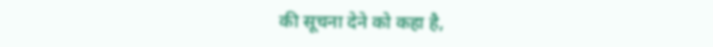की सूचना देने को कहा है,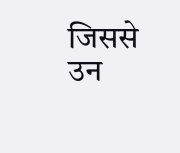जिससे उन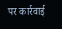पर कार्रवाई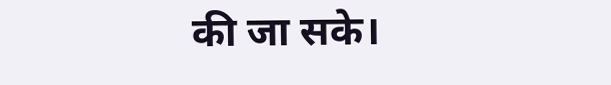की जा सके।